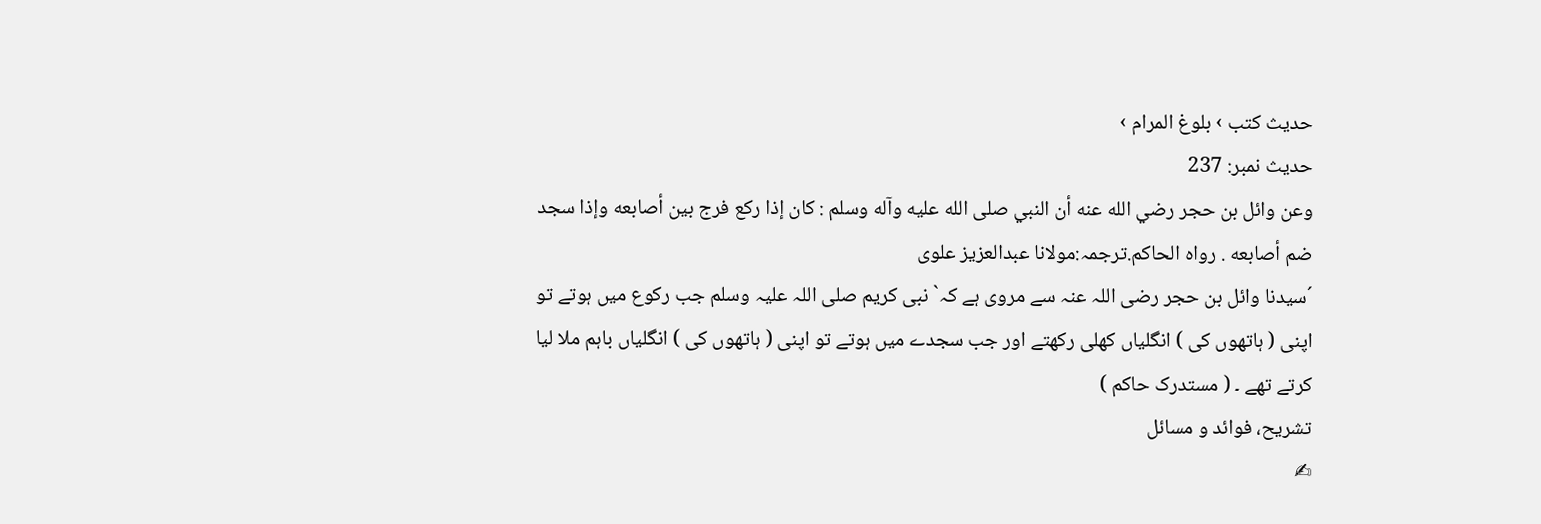حدیث کتب › بلوغ المرام ›
حدیث نمبر: 237
وعن وائل بن حجر رضي الله عنه أن النبي صلى الله عليه وآله وسلم : كان إذا ركع فرج بين أصابعه وإذا سجد ضم أصابعه . رواه الحاكم.ترجمہ:مولانا عبدالعزیز علوی
´سیدنا وائل بن حجر رضی اللہ عنہ سے مروی ہے کہ` نبی کریم صلی اللہ علیہ وسلم جب رکوع میں ہوتے تو اپنی ( ہاتھوں کی ) انگلیاں کھلی رکھتے اور جب سجدے میں ہوتے تو اپنی ( ہاتھوں کی ) انگلیاں باہم ملا لیا کرتے تھے ۔ ( مستدرک حاکم )
تشریح، فوائد و مسائل
✍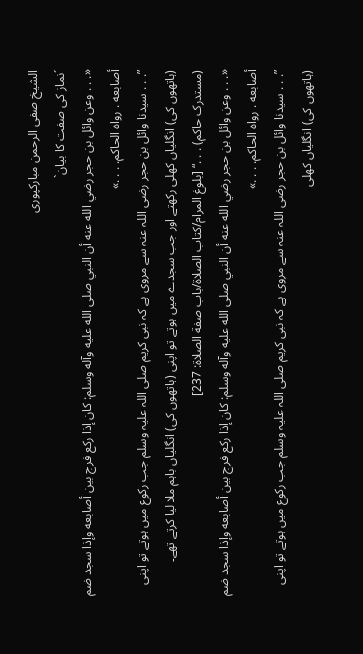الشیخ صفی الرحمن مبارکپوری
´نماز کی صفت کا بیان`
«. . . وعن وائل بن حجر رضي الله عنه أن النبي صلى الله عليه وآله وسلم: كان إذا ركع فرج بين أصابعه وإذا سجد ضم أصابعه . رواه الحاكم. . . .»
”. . . سیدنا وائل بن حجر رضی اللہ عنہ سے مروی ہے کہ نبی کریم صلی اللہ علیہ وسلم جب رکوع میں ہوتے تو اپنی (ہاتھوں کی) انگلیاں کھلی رکھتے اور جب سجدے میں ہوتے تو اپنی (ہاتھوں کی) انگلیاں باہم ملا لیا کرتے تھے۔ (مستدرک حاکم) . . .“ [بلوغ المرام/كتاب الصلاة/باب صفة الصلاة: 237]
«. . . وعن وائل بن حجر رضي الله عنه أن النبي صلى الله عليه وآله وسلم: كان إذا ركع فرج بين أصابعه وإذا سجد ضم أصابعه . رواه الحاكم. . . .»
”. . . سیدنا وائل بن حجر رضی اللہ عنہ سے مروی ہے کہ نبی کریم صلی اللہ علیہ وسلم جب رکوع میں ہوتے تو اپنی (ہاتھوں کی) انگلیاں کھلی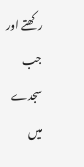رکھتے اور جب سجدے میں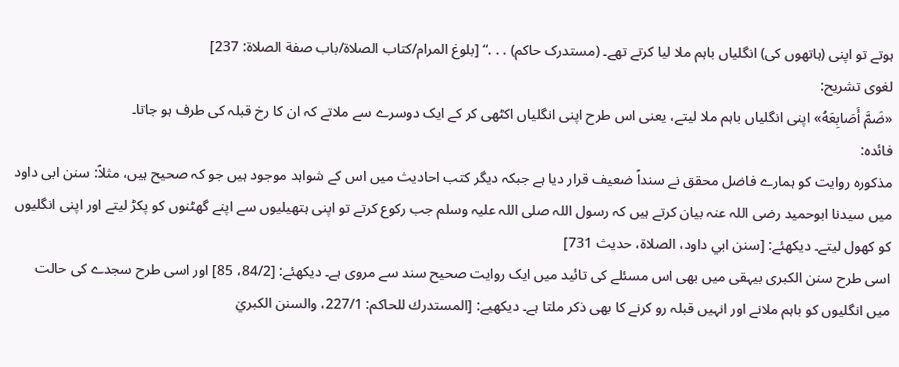ہوتے تو اپنی (ہاتھوں کی) انگلیاں باہم ملا لیا کرتے تھے۔ (مستدرک حاکم) . . .“ [بلوغ المرام/كتاب الصلاة/باب صفة الصلاة: 237]
لغوی تشریح:
«ضَمَّ أَصَابِعَهُ» اپنی انگلیاں باہم ملا لیتے، یعنی اس طرح اپنی انگلیاں اکٹھی کر کے ایک دوسرے سے ملاتے کہ ان کا رخ قبلہ کی طرف ہو جاتا۔
فائدہ:
مذکورہ روایت کو ہمارے فاضل محقق نے سنداً ضعیف قرار دیا ہے جبکہ دیگر کتب احادیث میں اس کے شواہد موجود ہیں جو کہ صحیح ہیں، مثلاً: سنن ابی داود میں سیدنا ابوحمید رضی اللہ عنہ بیان کرتے ہیں کہ رسول اللہ صلی اللہ علیہ وسلم جب رکوع کرتے تو اپنی ہتھیلیوں سے اپنے گھٹنوں کو پکڑ لیتے اور اپنی انگلیوں کو کھول لیتے۔ دیکھئے: [سنن ابي داود، الصلاة، حديث 731]
اسی طرح سنن الکبری بیہقی میں بھی اس مسئلے کی تائید میں ایک روایت صحیح سند سے مروی ہے۔ دیکھئے: [84/2، 85] اور اسی طرح سجدے کی حالت میں انگلیوں کو باہم ملانے اور انہیں قبلہ رو کرنے کا بھی ذکر ملتا ہے۔ دیکھیے: [المستدرك للحاكم: 227/1، والسنن الكبريٰ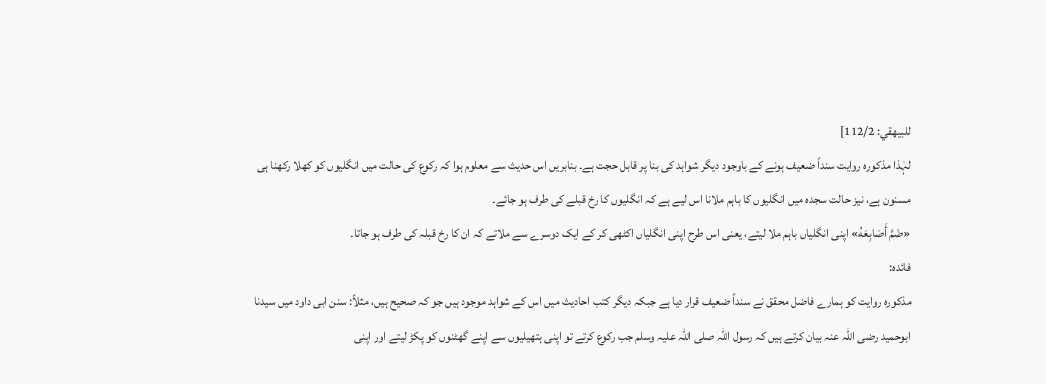للبيهقي: 112/2]
لہٰذا مذکورہ روایت سنداً ضعیف ہونے کے باوجود دیگر شواہد کی بنا پر قابل حجت ہے۔ بنابریں اس حدیث سے معلوم ہوا کہ رکوع کی حالت میں انگلیوں کو کھلا رکھنا ہی مسنون ہے، نیز حالت سجدہ میں انگلیوں کا باہم ملانا اس لیے ہے کہ انگلیوں کا رخ قبلے کی طرف ہو جائے۔
«ضَمَّ أَصَابِعَهُ» اپنی انگلیاں باہم ملا لیتے، یعنی اس طرح اپنی انگلیاں اکٹھی کر کے ایک دوسرے سے ملاتے کہ ان کا رخ قبلہ کی طرف ہو جاتا۔
فائدہ:
مذکورہ روایت کو ہمارے فاضل محقق نے سنداً ضعیف قرار دیا ہے جبکہ دیگر کتب احادیث میں اس کے شواہد موجود ہیں جو کہ صحیح ہیں، مثلاً: سنن ابی داود میں سیدنا ابوحمید رضی اللہ عنہ بیان کرتے ہیں کہ رسول اللہ صلی اللہ علیہ وسلم جب رکوع کرتے تو اپنی ہتھیلیوں سے اپنے گھٹنوں کو پکڑ لیتے اور اپنی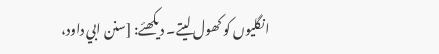انگلیوں کو کھول لیتے۔ دیکھئے: [سنن ابي داود،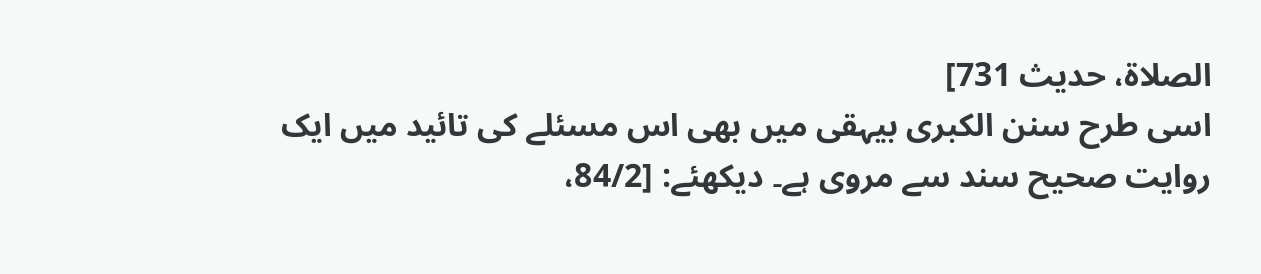الصلاة، حديث 731]
اسی طرح سنن الکبری بیہقی میں بھی اس مسئلے کی تائید میں ایک روایت صحیح سند سے مروی ہے۔ دیکھئے: [84/2،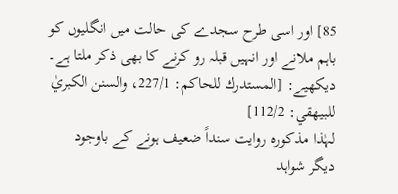85] اور اسی طرح سجدے کی حالت میں انگلیوں کو باہم ملانے اور انہیں قبلہ رو کرنے کا بھی ذکر ملتا ہے۔ دیکھیے: [المستدرك للحاكم: 227/1، والسنن الكبريٰ للبيهقي: 112/2]
لہٰذا مذکورہ روایت سنداً ضعیف ہونے کے باوجود دیگر شواہد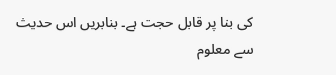کی بنا پر قابل حجت ہے۔ بنابریں اس حدیث سے معلوم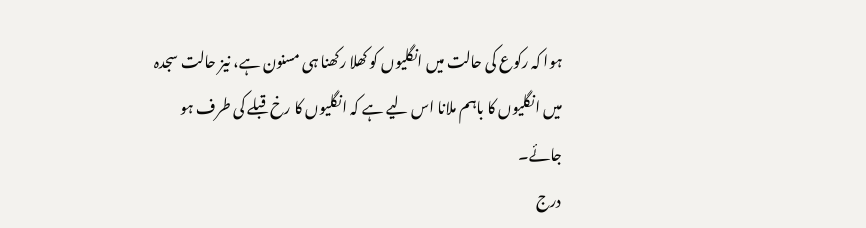ہوا کہ رکوع کی حالت میں انگلیوں کو کھلا رکھنا ہی مسنون ہے، نیز حالت سجدہ میں انگلیوں کا باہم ملانا اس لیے ہے کہ انگلیوں کا رخ قبلے کی طرف ہو جائے۔
درج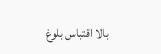بالا اقتباس بلوغ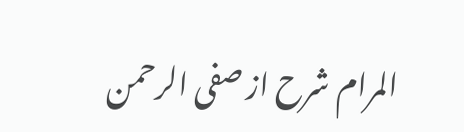المرام شرح از صفی الرحمن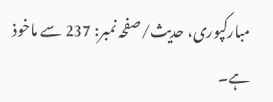مبارکپوری، حدیث/صفحہ نمبر: 237 سے ماخوذ ہے۔